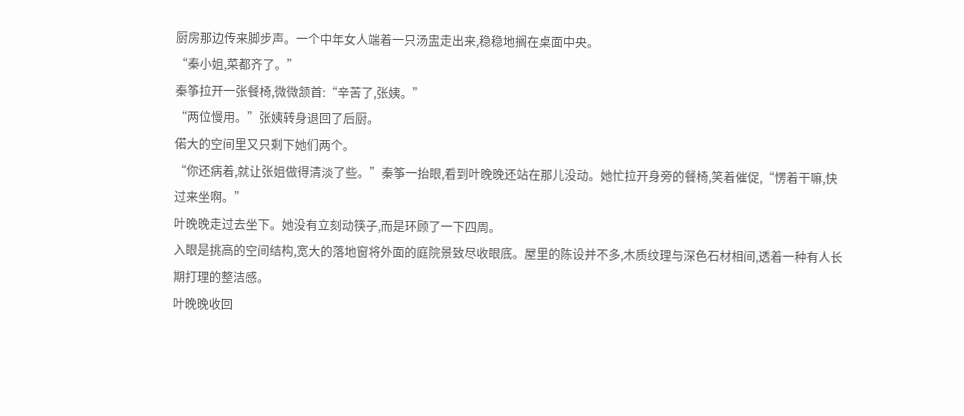厨房那边传来脚步声。一个中年女人端着一只汤盅走出来,稳稳地搁在桌面中央。
“秦小姐,菜都齐了。”
秦筝拉开一张餐椅,微微颔首:“辛苦了,张姨。”
“两位慢用。”张姨转身退回了后厨。
偌大的空间里又只剩下她们两个。
“你还病着,就让张姐做得清淡了些。”秦筝一抬眼,看到叶晚晚还站在那儿没动。她忙拉开身旁的餐椅,笑着催促,“愣着干嘛,快过来坐啊。”
叶晚晚走过去坐下。她没有立刻动筷子,而是环顾了一下四周。
入眼是挑高的空间结构,宽大的落地窗将外面的庭院景致尽收眼底。屋里的陈设并不多,木质纹理与深色石材相间,透着一种有人长期打理的整洁感。
叶晚晚收回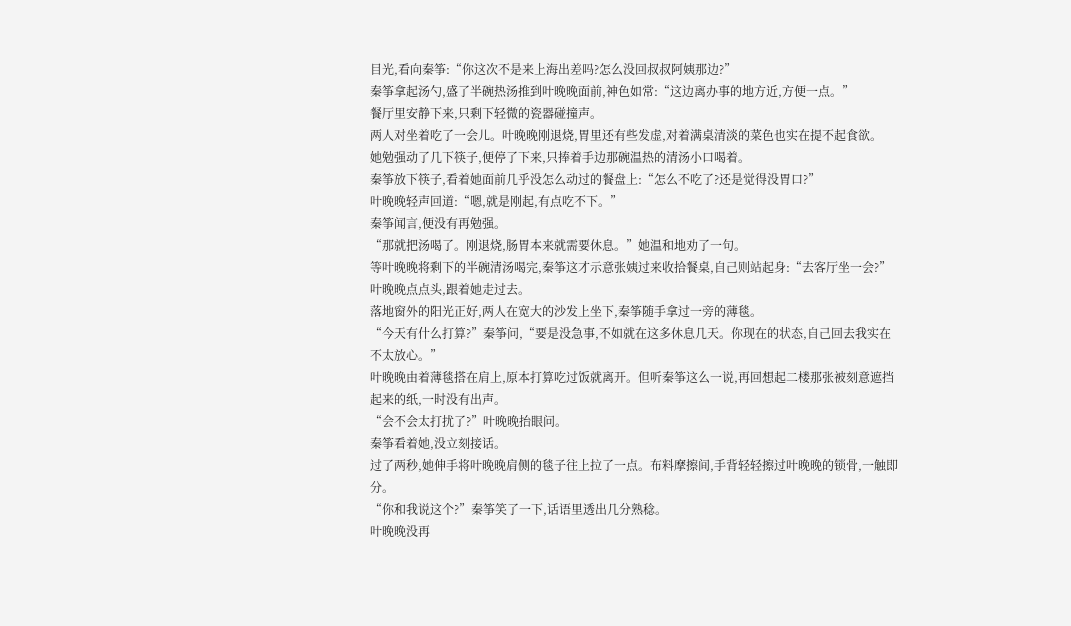目光,看向秦筝:“你这次不是来上海出差吗?怎么没回叔叔阿姨那边?”
秦筝拿起汤勺,盛了半碗热汤推到叶晚晚面前,神色如常:“这边离办事的地方近,方便一点。”
餐厅里安静下来,只剩下轻微的瓷器碰撞声。
两人对坐着吃了一会儿。叶晚晚刚退烧,胃里还有些发虚,对着满桌清淡的菜色也实在提不起食欲。
她勉强动了几下筷子,便停了下来,只捧着手边那碗温热的清汤小口喝着。
秦筝放下筷子,看着她面前几乎没怎么动过的餐盘上:“怎么不吃了?还是觉得没胃口?”
叶晚晚轻声回道:“嗯,就是刚起,有点吃不下。”
秦筝闻言,便没有再勉强。
“那就把汤喝了。刚退烧,肠胃本来就需要休息。”她温和地劝了一句。
等叶晚晚将剩下的半碗清汤喝完,秦筝这才示意张姨过来收拾餐桌,自己则站起身:“去客厅坐一会?”
叶晚晚点点头,跟着她走过去。
落地窗外的阳光正好,两人在宽大的沙发上坐下,秦筝随手拿过一旁的薄毯。
“今天有什么打算?”秦筝问,“要是没急事,不如就在这多休息几天。你现在的状态,自己回去我实在不太放心。”
叶晚晚由着薄毯搭在肩上,原本打算吃过饭就离开。但听秦筝这么一说,再回想起二楼那张被刻意遮挡起来的纸,一时没有出声。
“会不会太打扰了?”叶晚晚抬眼问。
秦筝看着她,没立刻接话。
过了两秒,她伸手将叶晚晚肩侧的毯子往上拉了一点。布料摩擦间,手背轻轻擦过叶晚晚的锁骨,一触即分。
“你和我说这个?”秦筝笑了一下,话语里透出几分熟稔。
叶晚晚没再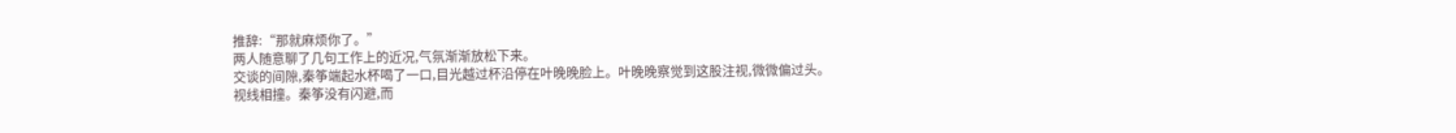推辞:“那就麻烦你了。”
两人随意聊了几句工作上的近况,气氛渐渐放松下来。
交谈的间隙,秦筝端起水杯喝了一口,目光越过杯沿停在叶晚晚脸上。叶晚晚察觉到这股注视,微微偏过头。
视线相撞。秦筝没有闪避,而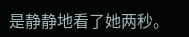是静静地看了她两秒。